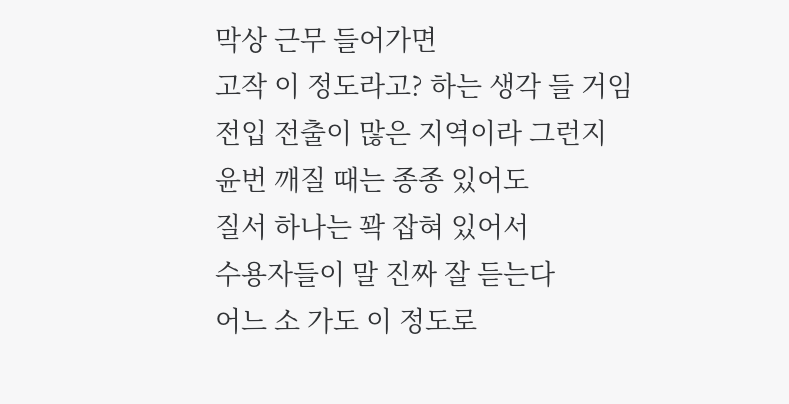막상 근무 들어가면
고작 이 정도라고? 하는 생각 들 거임
전입 전출이 많은 지역이라 그런지
윤번 깨질 때는 종종 있어도
질서 하나는 꽉 잡혀 있어서
수용자들이 말 진짜 잘 듣는다
어느 소 가도 이 정도로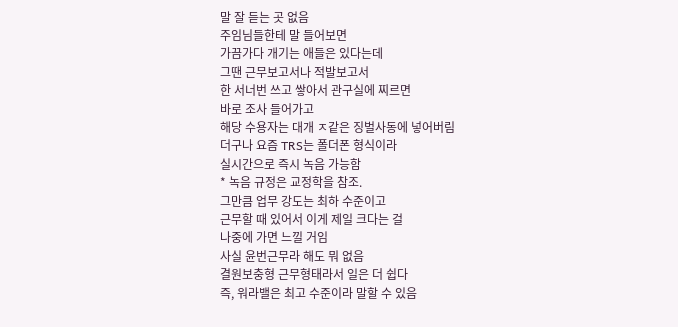말 잘 듣는 곳 없음
주임님들한테 말 들어보면
가끔가다 개기는 애들은 있다는데
그땐 근무보고서나 적발보고서
한 서너번 쓰고 쌓아서 관구실에 찌르면
바로 조사 들어가고
해당 수용자는 대개 ㅈ같은 징벌사동에 넣어버림
더구나 요즘 TRS는 폴더폰 형식이라
실시간으로 즉시 녹음 가능함
* 녹음 규정은 교정학을 참조.
그만큼 업무 강도는 최하 수준이고
근무할 때 있어서 이게 제일 크다는 걸
나중에 가면 느낄 거임
사실 윤번근무라 해도 뭐 없음
결원보충형 근무형태라서 일은 더 쉽다
즉, 워라밸은 최고 수준이라 말할 수 있음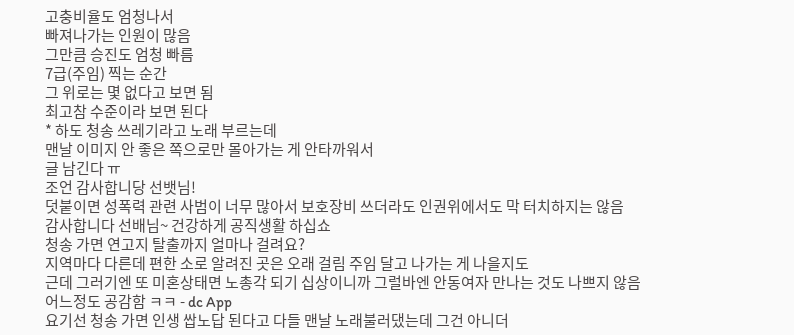고충비율도 엄청나서
빠져나가는 인원이 많음
그만큼 승진도 엄청 빠름
7급(주임) 찍는 순간
그 위로는 몇 없다고 보면 됨
최고참 수준이라 보면 된다
* 하도 청송 쓰레기라고 노래 부르는데
맨날 이미지 안 좋은 쪽으로만 몰아가는 게 안타까워서
글 남긴다 ㅠ
조언 감사합니당 선뱃님!
덧붙이면 성폭력 관련 사범이 너무 많아서 보호장비 쓰더라도 인권위에서도 막 터치하지는 않음
감사합니다 선배님~ 건강하게 공직생활 하십쇼
청송 가면 연고지 탈출까지 얼마나 걸려요?
지역마다 다른데 편한 소로 알려진 곳은 오래 걸림 주임 달고 나가는 게 나을지도
근데 그러기엔 또 미혼상태면 노총각 되기 십상이니까 그럴바엔 안동여자 만나는 것도 나쁘지 않음
어느정도 공감함 ㅋㅋ - dc App
요기선 청송 가면 인생 쌉노답 된다고 다들 맨날 노래불러댔는데 그건 아니더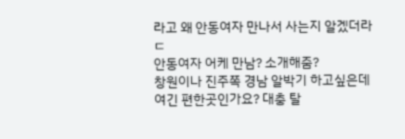라고 왜 안동여자 만나서 사는지 알겠더라 ㄷ
안동여자 어케 만남? 소개해줌?
창원이나 진주쪽 경남 알박기 하고싶은데 여긴 편한곳인가요? 대충 탈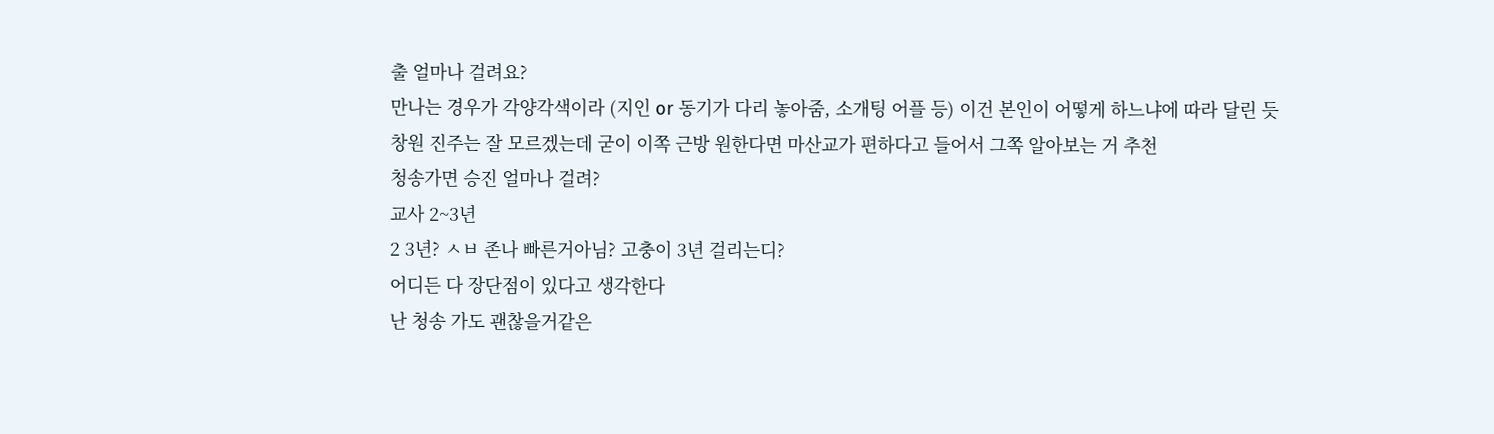출 얼마나 걸려요?
만나는 경우가 각양각색이라 (지인 or 동기가 다리 놓아줌, 소개팅 어플 등) 이건 본인이 어떻게 하느냐에 따라 달린 듯
창원 진주는 잘 모르겠는데 굳이 이쪽 근방 원한다면 마산교가 편하다고 들어서 그쪽 알아보는 거 추천
청송가면 승진 얼마나 걸려?
교사 2~3년
2 3년? ㅅㅂ 존나 빠른거아님? 고충이 3년 걸리는디?
어디든 다 장단점이 있다고 생각한다
난 청송 가도 괜찮을거같은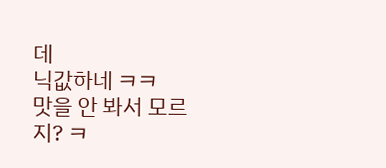데
닉값하네 ㅋㅋ
맛을 안 봐서 모르지? ㅋ